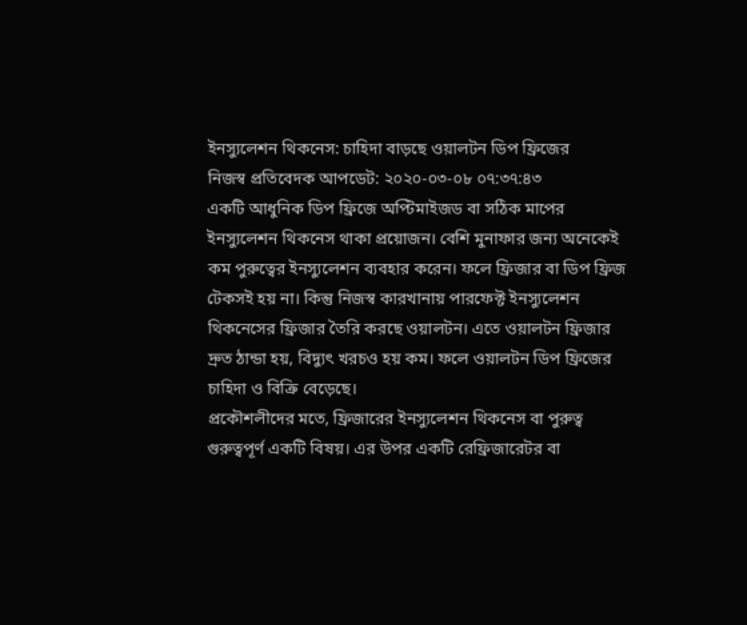ইনস্যুলেশন থিকনেস: চাহিদা বাড়ছে ওয়ালটন ডিপ ফ্রিজের
নিজস্ব প্রতিবেদক আপডেট: ২০২০-০৩-০৮ ০৭:৩৭:৪৩
একটি আধুনিক ডিপ ফ্রিজে অপ্টিমাইজড বা সঠিক মাপের ইনস্যুলেশন থিকনেস থাকা প্রয়োজন। বেশি মুনাফার জন্য অনেকেই কম পুরুত্বের ইনস্যুলেশন ব্যবহার করেন। ফলে ফ্রিজার বা ডিপ ফ্রিজ টেকসই হয় না। কিন্তু নিজস্ব কারখানায় পারফেক্ট ইনস্যুলেশন থিকনেসের ফ্রিজার তৈরি করছে ওয়ালটন। এতে ওয়ালটন ফ্রিজার দ্রুত ঠান্ডা হয়, বিদ্যুৎ খরচও হয় কম। ফলে ওয়ালটন ডিপ ফ্রিজের চাহিদা ও বিক্রি বেড়েছে।
প্রকৌশলীদের মতে, ফ্রিজারের ইনস্যুলেশন থিকনেস বা পুরুত্ব গুরুত্বপূর্ণ একটি বিষয়। এর উপর একটি রেফ্রিজারেটর বা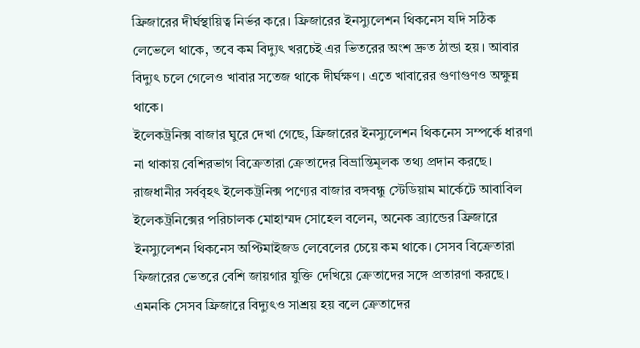ফ্রিজারের দীর্ঘস্থায়িত্ব নির্ভর করে। ফ্রিজারের ইনস্যুলেশন থিকনেস যদি সঠিক লেভেলে থাকে, তবে কম বিদ্যুৎ খরচেই এর ভিতরের অংশ দ্রুত ঠান্ডা হয়। আবার বিদ্যুৎ চলে গেলেও খাবার সতেজ থাকে দীর্ঘক্ষণ। এতে খাবারের গুণাগুণও অক্ষুন্ন থাকে।
ইলেকট্রনিক্স বাজার ঘুরে দেখা গেছে, ফ্রিজারের ইনস্যুলেশন থিকনেস সম্পর্কে ধারণা না থাকায় বেশিরভাগ বিক্রেতারা ক্রেতাদের বিভ্রান্তিমূলক তথ্য প্রদান করছে। রাজধানীর সর্ববৃহৎ ইলেকট্রনিক্স পণ্যের বাজার বঙ্গবন্ধু স্টেডিয়াম মার্কেটে আবাবিল ইলেকট্রনিক্সের পরিচালক মোহাম্মদ সোহেল বলেন, অনেক ব্র্যান্ডের ফ্রিজারে ইনস্যুলেশন থিকনেস অপ্টিমাইজড লেবেলের চেয়ে কম থাকে। সেসব বিক্রেতারা ফিজারের ভেতরে বেশি জায়গার যুক্তি দেখিয়ে ক্রেতাদের সঙ্গে প্রতারণা করছে। এমনকি সেসব ফ্রিজারে বিদ্যুৎও সাশ্রয় হয় বলে ক্রেতাদের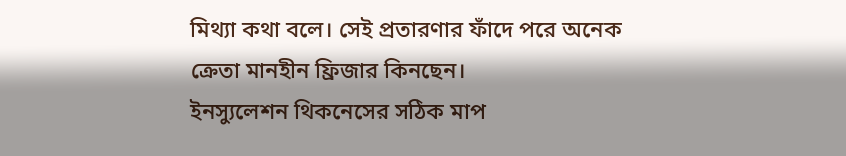মিথ্যা কথা বলে। সেই প্রতারণার ফাঁদে পরে অনেক ক্রেতা মানহীন ফ্রিজার কিনছেন।
ইনস্যুলেশন থিকনেসের সঠিক মাপ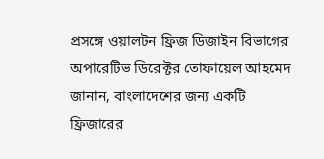প্রসঙ্গে ওয়ালটন ফ্রিজ ডিজাইন বিভাগের অপারেটিভ ডিরেক্টর তোফায়েল আহমেদ জানান, বাংলাদেশের জন্য একটি ফ্রিজারের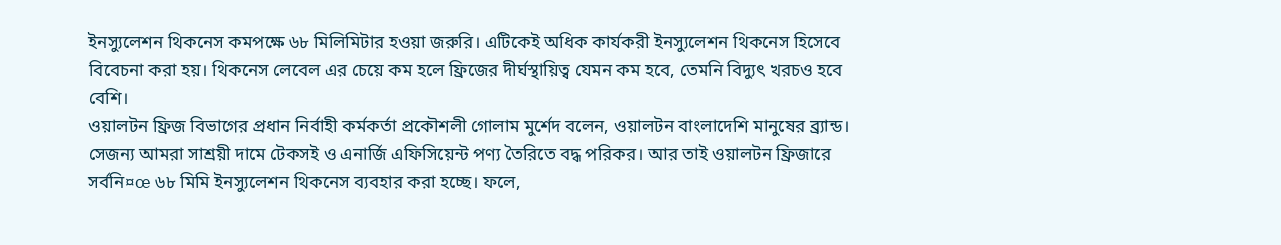ইনস্যুলেশন থিকনেস কমপক্ষে ৬৮ মিলিমিটার হওয়া জরুরি। এটিকেই অধিক কার্যকরী ইনস্যুলেশন থিকনেস হিসেবে বিবেচনা করা হয়। থিকনেস লেবেল এর চেয়ে কম হলে ফ্রিজের দীর্ঘস্থায়িত্ব যেমন কম হবে, তেমনি বিদ্যুৎ খরচও হবে বেশি।
ওয়ালটন ফ্রিজ বিভাগের প্রধান নির্বাহী কর্মকর্তা প্রকৌশলী গোলাম মুর্শেদ বলেন, ওয়ালটন বাংলাদেশি মানুষের ব্র্যান্ড। সেজন্য আমরা সাশ্রয়ী দামে টেকসই ও এনার্জি এফিসিয়েন্ট পণ্য তৈরিতে বদ্ধ পরিকর। আর তাই ওয়ালটন ফ্রিজারে সর্বনি¤œ ৬৮ মিমি ইনস্যুলেশন থিকনেস ব্যবহার করা হচ্ছে। ফলে,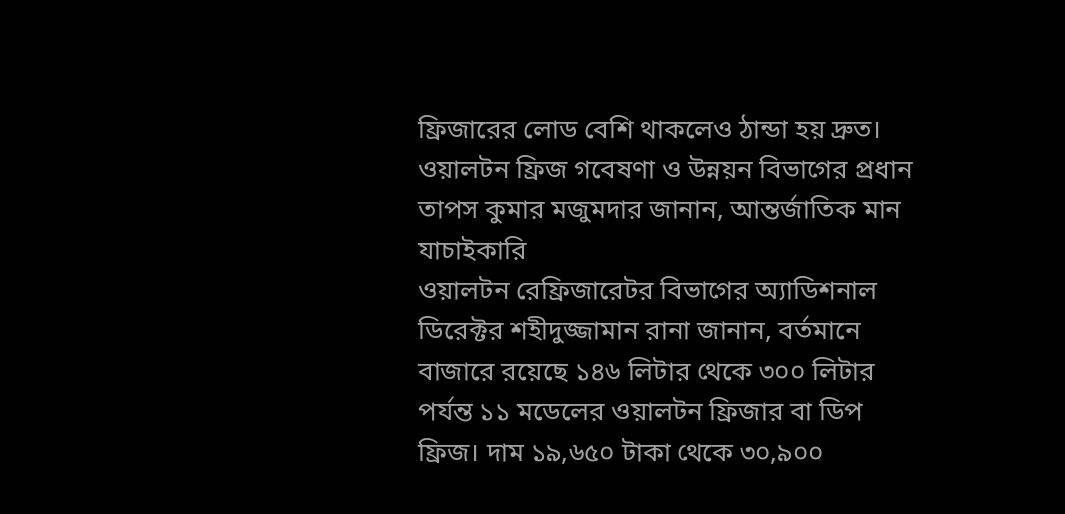ফ্রিজারের লোড বেশি থাকলেও ঠান্ডা হয় দ্রুত।
ওয়ালটন ফ্রিজ গবেষণা ও উন্নয়ন বিভাগের প্রধান তাপস কুমার মজুমদার জানান, আন্তর্জাতিক মান যাচাইকারি
ওয়ালটন রেফ্রিজারেটর বিভাগের অ্যাডিশনাল ডিরেক্টর শহীদুজ্জামান রানা জানান, বর্তমানে বাজারে রয়েছে ১৪৬ লিটার থেকে ৩০০ লিটার পর্যন্ত ১১ মডেলের ওয়ালটন ফ্রিজার বা ডিপ ফ্রিজ। দাম ১৯,৬৫০ টাকা থেকে ৩০,৯০০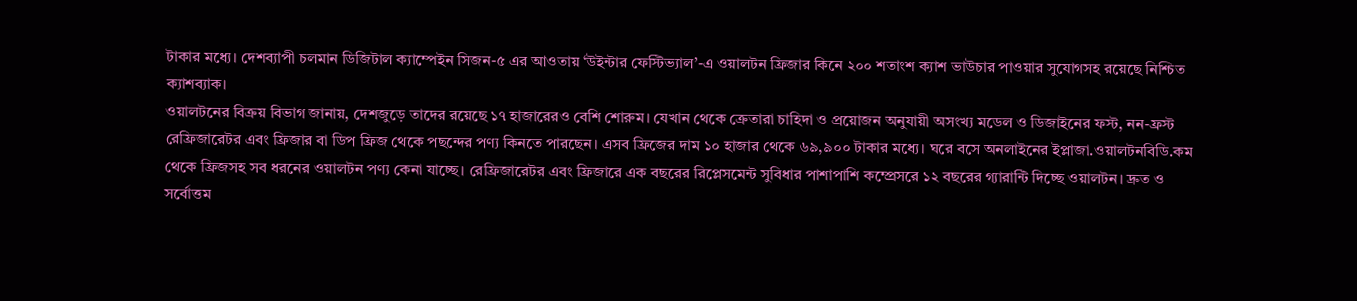টাকার মধ্যে। দেশব্যাপী চলমান ডিজিটাল ক্যাম্পেইন সিজন-৫ এর আওতায় ‘উইন্টার ফেস্টিভ্যাল’-এ ওয়ালটন ফ্রিজার কিনে ২০০ শতাংশ ক্যাশ ভাউচার পাওয়ার সুযোগসহ রয়েছে নিশ্চিত ক্যাশব্যাক।
ওয়ালটনের বিক্রয় বিভাগ জানায়, দেশজুড়ে তাদের রয়েছে ১৭ হাজারেরও বেশি শোরুম। যেখান থেকে ক্রেতারা চাহিদা ও প্রয়োজন অনুযায়ী অসংখ্য মডেল ও ডিজাইনের ফস্ট, নন-ফ্রস্ট রেফ্রিজারেটর এবং ফ্রিজার বা ডিপ ফ্রিজ থেকে পছন্দের পণ্য কিনতে পারছেন। এসব ফ্রিজের দাম ১০ হাজার থেকে ৬৯,৯০০ টাকার মধ্যে। ঘরে বসে অনলাইনের ইপ্লাজা.ওয়ালটনবিডি.কম থেকে ফ্রিজসহ সব ধরনের ওয়ালটন পণ্য কেনা যাচ্ছে। রেফ্রিজারেটর এবং ফ্রিজারে এক বছরের রিপ্লেসমেন্ট সুবিধার পাশাপাশি কম্প্রেসরে ১২ বছরের গ্যারান্টি দিচ্ছে ওয়ালটন। দ্রুত ও সর্বোত্তম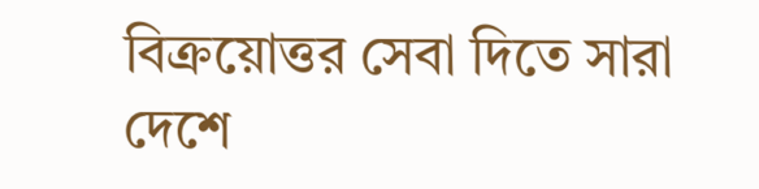বিক্রয়োত্তর সেবা দিতে সারা দেশে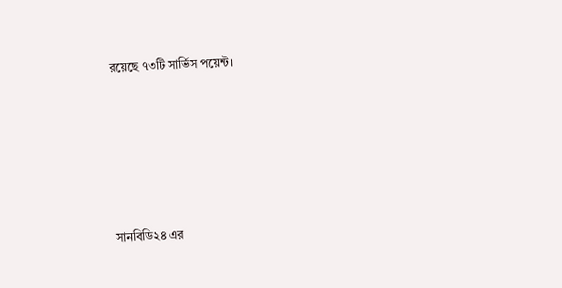রয়েছে ৭৩টি সার্ভিস পয়েন্ট।






সানবিডি২৪ এর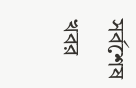সর্বশেষ খবর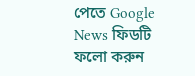পেতে Google News ফিডটি ফলো করুন